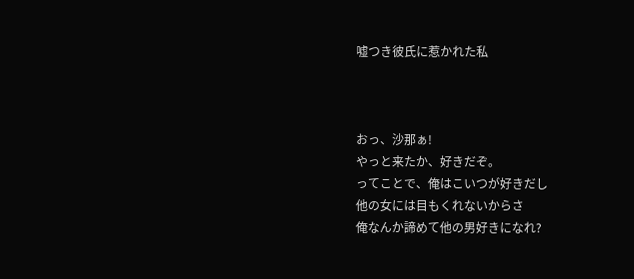嘘つき彼氏に惹かれた私



おっ、沙那ぁ!
やっと来たか、好きだぞ。
ってことで、俺はこいつが好きだし
他の女には目もくれないからさ
俺なんか諦めて他の男好きになれ?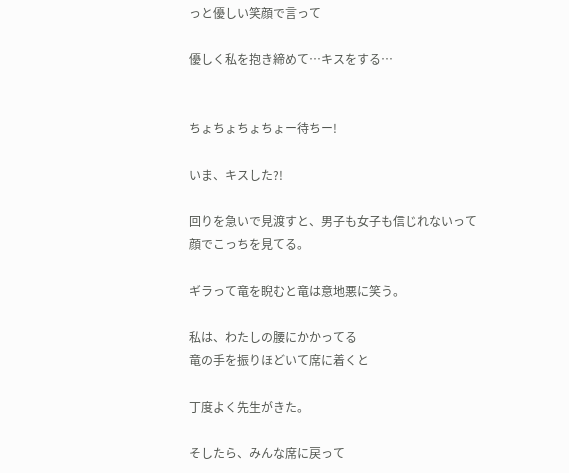っと優しい笑顔で言って

優しく私を抱き締めて…キスをする…


ちょちょちょちょー待ちー!

いま、キスした?!

回りを急いで見渡すと、男子も女子も信じれないって顔でこっちを見てる。

ギラって竜を睨むと竜は意地悪に笑う。

私は、わたしの腰にかかってる
竜の手を振りほどいて席に着くと

丁度よく先生がきた。

そしたら、みんな席に戻って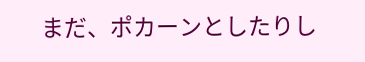まだ、ポカーンとしたりし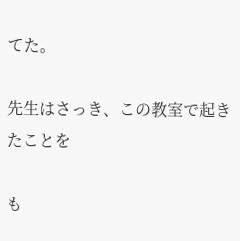てた。

先生はさっき、この教室で起きたことを

も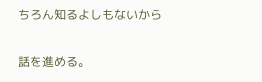ちろん知るよしもないから

話を進める。